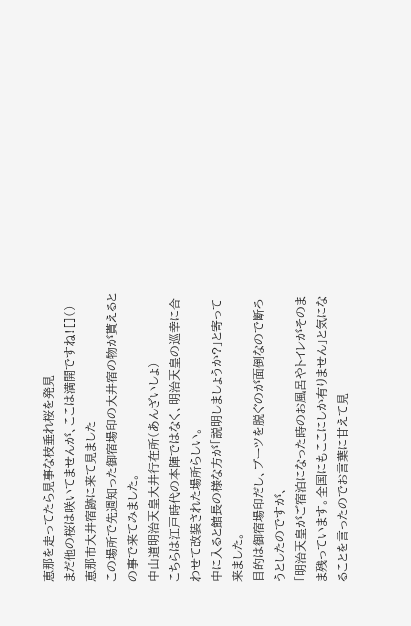恵那を走ってたら見事な枝垂れ桜を発見
まだ他の桜は咲いてませんが、ここは満開ですね![]()
恵那市大井宿跡に来て見ました
この場所で先週知った御宿場印の大井宿の物が貰えるとの事で来てみました。
中山道明治天皇大井行在所(あんざいしょ)
こちらは江戸時代の本陣ではなく、明治天皇の巡幸に合わせて改装された場所らしい。
中に入ると館長の様な方が「説明しましょうか?」と寄って来ました。
目的は御宿場印だし、ブーツを脱ぐのが面倒なので断ろうとしたのですが、
「明治天皇がご宿泊になった時のお風呂やトイレがそのまま残っています。全国にもここにしか有りません」と気になることを言ったのでお言葉に甘えて見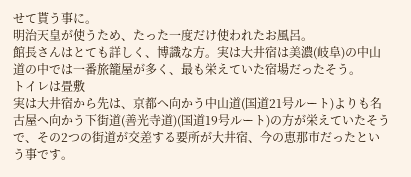せて貰う事に。
明治天皇が使うため、たった一度だけ使われたお風呂。
館長さんはとても詳しく、博識な方。実は大井宿は美濃(岐阜)の中山道の中では一番旅籠屋が多く、最も栄えていた宿場だったそう。
トイレは畳敷
実は大井宿から先は、京都へ向かう中山道(国道21号ルート)よりも名古屋へ向かう下街道(善光寺道)(国道19号ルート)の方が栄えていたそうで、その2つの街道が交差する要所が大井宿、今の恵那市だったという事です。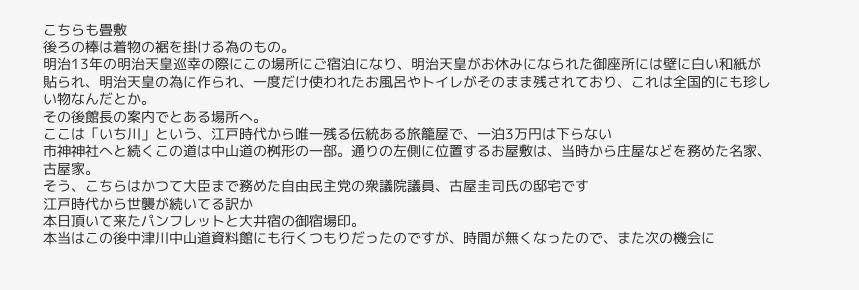こちらも畳敷
後ろの棒は着物の裾を掛ける為のもの。
明治13年の明治天皇巡幸の際にこの場所にご宿泊になり、明治天皇がお休みになられた御座所には壁に白い和紙が貼られ、明治天皇の為に作られ、一度だけ使われたお風呂やトイレがそのまま残されており、これは全国的にも珍しい物なんだとか。
その後館長の案内でとある場所へ。
ここは「いち川」という、江戸時代から唯一残る伝統ある旅籠屋で、一泊3万円は下らない
市神神社へと続くこの道は中山道の桝形の一部。通りの左側に位置するお屋敷は、当時から庄屋などを務めた名家、古屋家。
そう、こちらはかつて大臣まで務めた自由民主党の衆議院議員、古屋圭司氏の邸宅です
江戸時代から世襲が続いてる訳か
本日頂いて来たパンフレットと大井宿の御宿場印。
本当はこの後中津川中山道資料館にも行くつもりだったのですが、時間が無くなったので、また次の機会に